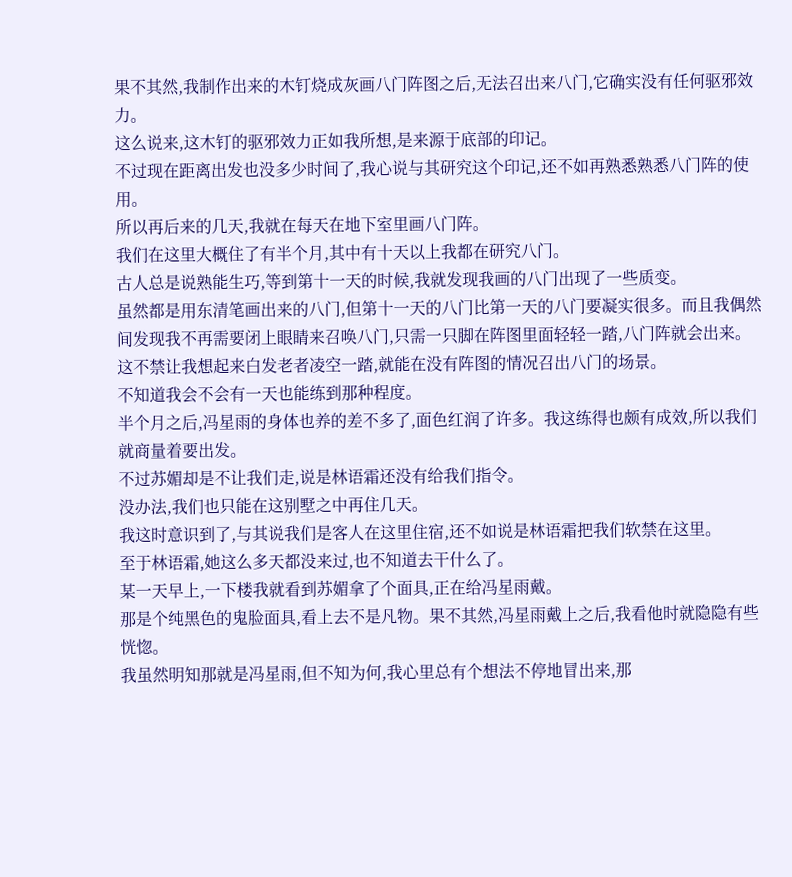果不其然,我制作出来的木钉烧成灰画八门阵图之后,无法召出来八门,它确实没有任何驱邪效力。
这么说来,这木钉的驱邪效力正如我所想,是来源于底部的印记。
不过现在距离出发也没多少时间了,我心说与其研究这个印记,还不如再熟悉熟悉八门阵的使用。
所以再后来的几天,我就在每天在地下室里画八门阵。
我们在这里大概住了有半个月,其中有十天以上我都在研究八门。
古人总是说熟能生巧,等到第十一天的时候,我就发现我画的八门出现了一些质变。
虽然都是用东清笔画出来的八门,但第十一天的八门比第一天的八门要凝实很多。而且我偶然间发现我不再需要闭上眼睛来召唤八门,只需一只脚在阵图里面轻轻一踏,八门阵就会出来。
这不禁让我想起来白发老者凌空一踏,就能在没有阵图的情况召出八门的场景。
不知道我会不会有一天也能练到那种程度。
半个月之后,冯星雨的身体也养的差不多了,面色红润了许多。我这练得也颇有成效,所以我们就商量着要出发。
不过苏媚却是不让我们走,说是林语霜还没有给我们指令。
没办法,我们也只能在这别墅之中再住几天。
我这时意识到了,与其说我们是客人在这里住宿,还不如说是林语霜把我们软禁在这里。
至于林语霜,她这么多天都没来过,也不知道去干什么了。
某一天早上,一下楼我就看到苏媚拿了个面具,正在给冯星雨戴。
那是个纯黑色的鬼脸面具,看上去不是凡物。果不其然,冯星雨戴上之后,我看他时就隐隐有些恍惚。
我虽然明知那就是冯星雨,但不知为何,我心里总有个想法不停地冒出来,那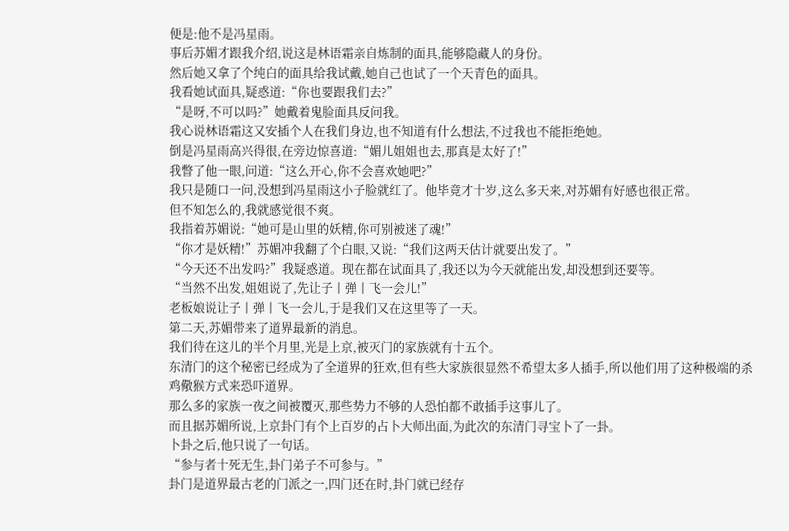便是:他不是冯星雨。
事后苏媚才跟我介绍,说这是林语霜亲自炼制的面具,能够隐藏人的身份。
然后她又拿了个纯白的面具给我试戴,她自己也试了一个天青色的面具。
我看她试面具,疑惑道:“你也要跟我们去?”
“是呀,不可以吗?”她戴着鬼脸面具反问我。
我心说林语霜这又安插个人在我们身边,也不知道有什么想法,不过我也不能拒绝她。
倒是冯星雨高兴得很,在旁边惊喜道:“媚儿姐姐也去,那真是太好了!”
我瞥了他一眼,问道:“这么开心,你不会喜欢她吧?”
我只是随口一问,没想到冯星雨这小子脸就红了。他毕竟才十岁,这么多天来,对苏媚有好感也很正常。
但不知怎么的,我就感觉很不爽。
我指着苏媚说:“她可是山里的妖精,你可别被迷了魂!”
“你才是妖精!”苏媚冲我翻了个白眼,又说:“我们这两天估计就要出发了。”
“今天还不出发吗?”我疑惑道。现在都在试面具了,我还以为今天就能出发,却没想到还要等。
“当然不出发,姐姐说了,先让子丨弹丨飞一会儿!”
老板娘说让子丨弹丨飞一会儿,于是我们又在这里等了一天。
第二天,苏媚带来了道界最新的消息。
我们待在这儿的半个月里,光是上京,被灭门的家族就有十五个。
东清门的这个秘密已经成为了全道界的狂欢,但有些大家族很显然不希望太多人插手,所以他们用了这种极端的杀鸡儆猴方式来恐吓道界。
那么多的家族一夜之间被覆灭,那些势力不够的人恐怕都不敢插手这事儿了。
而且据苏媚所说,上京卦门有个上百岁的占卜大师出面,为此次的东清门寻宝卜了一卦。
卜卦之后,他只说了一句话。
“参与者十死无生,卦门弟子不可参与。”
卦门是道界最古老的门派之一,四门还在时,卦门就已经存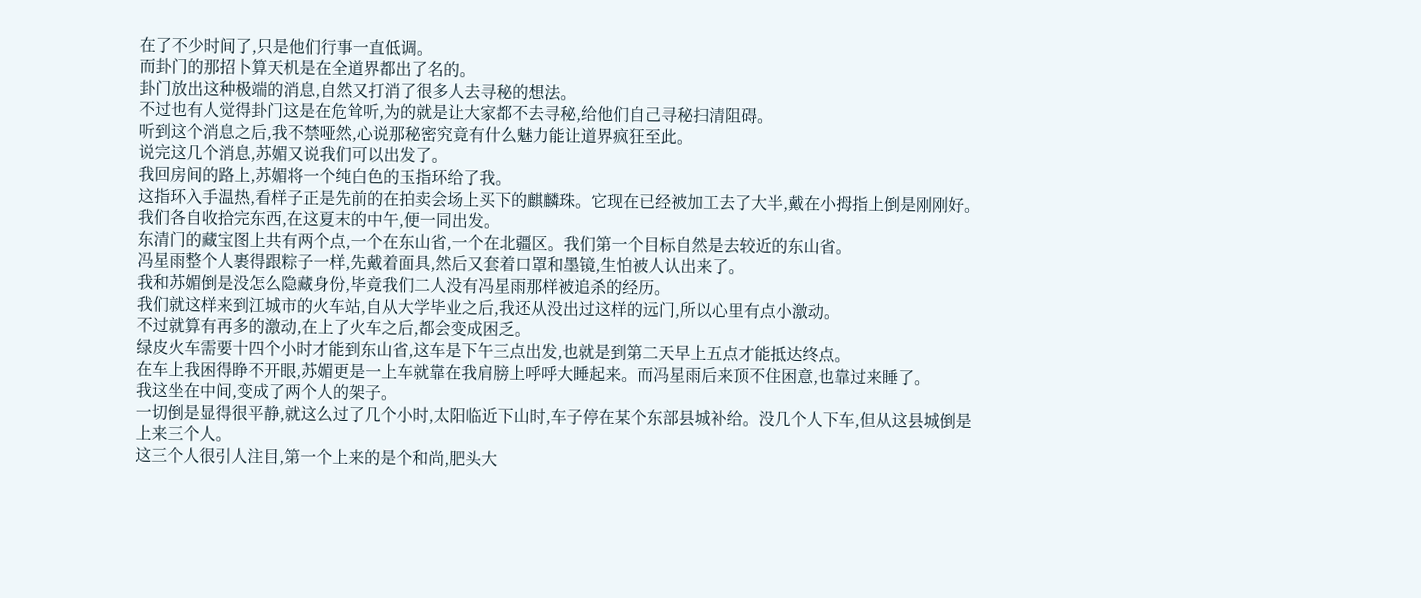在了不少时间了,只是他们行事一直低调。
而卦门的那招卜算天机是在全道界都出了名的。
卦门放出这种极端的消息,自然又打消了很多人去寻秘的想法。
不过也有人觉得卦门这是在危耸听,为的就是让大家都不去寻秘,给他们自己寻秘扫清阻碍。
听到这个消息之后,我不禁哑然,心说那秘密究竟有什么魅力能让道界疯狂至此。
说完这几个消息,苏媚又说我们可以出发了。
我回房间的路上,苏媚将一个纯白色的玉指环给了我。
这指环入手温热,看样子正是先前的在拍卖会场上买下的麒麟珠。它现在已经被加工去了大半,戴在小拇指上倒是刚刚好。
我们各自收拾完东西,在这夏末的中午,便一同出发。
东清门的藏宝图上共有两个点,一个在东山省,一个在北疆区。我们第一个目标自然是去较近的东山省。
冯星雨整个人裹得跟粽子一样,先戴着面具,然后又套着口罩和墨镜,生怕被人认出来了。
我和苏媚倒是没怎么隐藏身份,毕竟我们二人没有冯星雨那样被追杀的经历。
我们就这样来到江城市的火车站,自从大学毕业之后,我还从没出过这样的远门,所以心里有点小激动。
不过就算有再多的激动,在上了火车之后,都会变成困乏。
绿皮火车需要十四个小时才能到东山省,这车是下午三点出发,也就是到第二天早上五点才能抵达终点。
在车上我困得睁不开眼,苏媚更是一上车就靠在我肩膀上呼呼大睡起来。而冯星雨后来顶不住困意,也靠过来睡了。
我这坐在中间,变成了两个人的架子。
一切倒是显得很平静,就这么过了几个小时,太阳临近下山时,车子停在某个东部县城补给。没几个人下车,但从这县城倒是上来三个人。
这三个人很引人注目,第一个上来的是个和尚,肥头大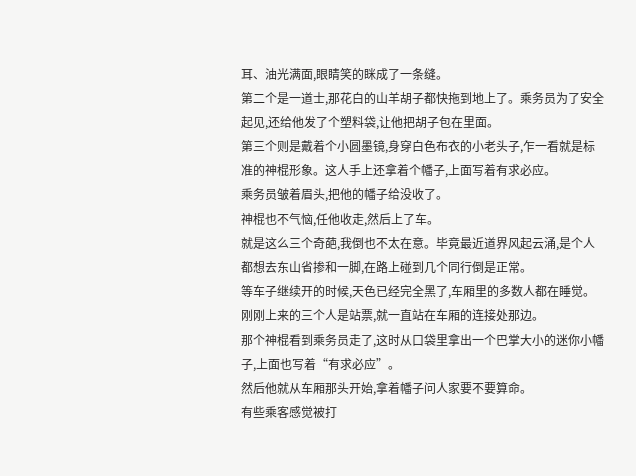耳、油光满面,眼睛笑的眯成了一条缝。
第二个是一道士,那花白的山羊胡子都快拖到地上了。乘务员为了安全起见,还给他发了个塑料袋,让他把胡子包在里面。
第三个则是戴着个小圆墨镜,身穿白色布衣的小老头子,乍一看就是标准的神棍形象。这人手上还拿着个幡子,上面写着有求必应。
乘务员皱着眉头,把他的幡子给没收了。
神棍也不气恼,任他收走,然后上了车。
就是这么三个奇葩,我倒也不太在意。毕竟最近道界风起云涌,是个人都想去东山省掺和一脚,在路上碰到几个同行倒是正常。
等车子继续开的时候,天色已经完全黑了,车厢里的多数人都在睡觉。
刚刚上来的三个人是站票,就一直站在车厢的连接处那边。
那个神棍看到乘务员走了,这时从口袋里拿出一个巴掌大小的迷你小幡子,上面也写着“有求必应”。
然后他就从车厢那头开始,拿着幡子问人家要不要算命。
有些乘客感觉被打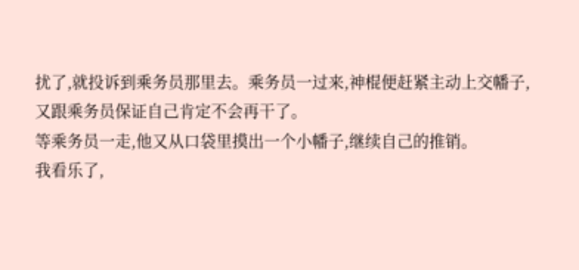扰了,就投诉到乘务员那里去。乘务员一过来,神棍便赶紧主动上交幡子,又跟乘务员保证自己肯定不会再干了。
等乘务员一走,他又从口袋里摸出一个小幡子,继续自己的推销。
我看乐了,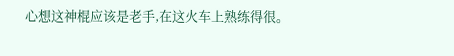心想这神棍应该是老手,在这火车上熟练得很。